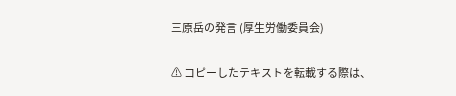三原岳の発言 (厚生労働委員会)

⚠ コピーしたテキストを転載する際は、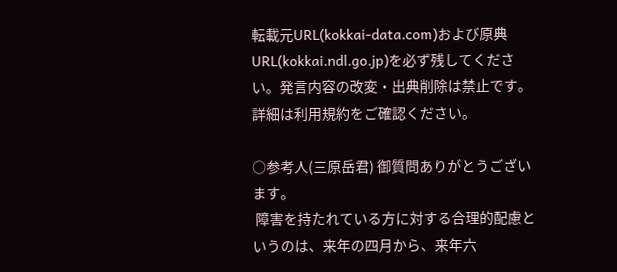転載元URL(kokkai-data.com)および原典URL(kokkai.ndl.go.jp)を必ず残してください。発言内容の改変・出典削除は禁止です。 詳細は利用規約をご確認ください。

○参考人(三原岳君) 御質問ありがとうございます。
 障害を持たれている方に対する合理的配慮というのは、来年の四月から、来年六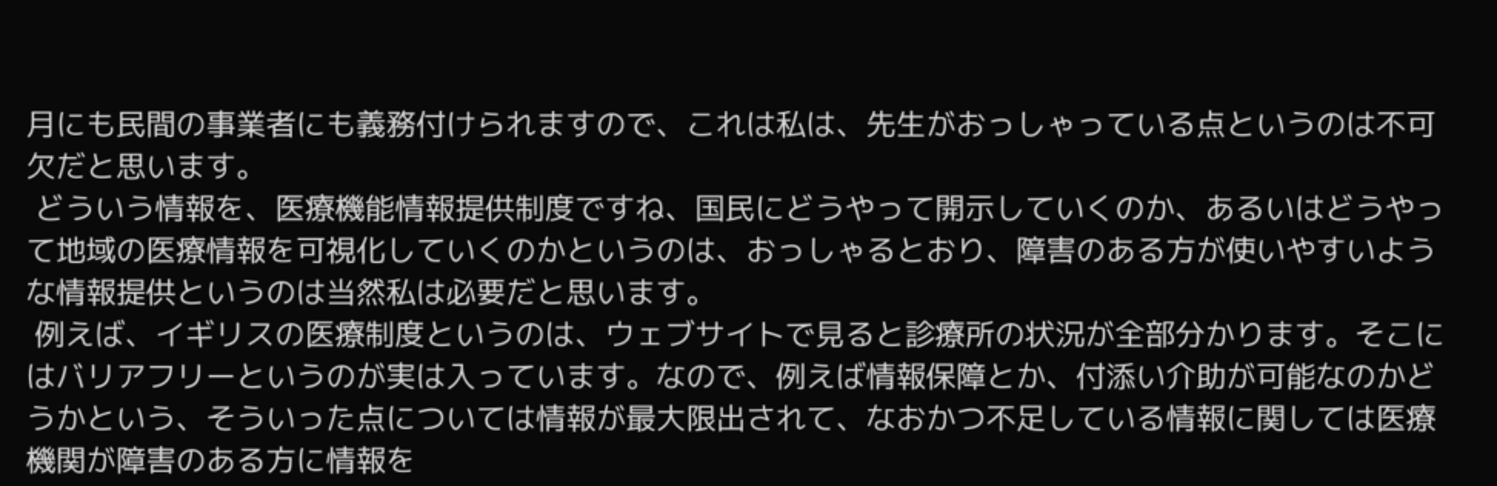月にも民間の事業者にも義務付けられますので、これは私は、先生がおっしゃっている点というのは不可欠だと思います。
 どういう情報を、医療機能情報提供制度ですね、国民にどうやって開示していくのか、あるいはどうやって地域の医療情報を可視化していくのかというのは、おっしゃるとおり、障害のある方が使いやすいような情報提供というのは当然私は必要だと思います。
 例えば、イギリスの医療制度というのは、ウェブサイトで見ると診療所の状況が全部分かります。そこにはバリアフリーというのが実は入っています。なので、例えば情報保障とか、付添い介助が可能なのかどうかという、そういった点については情報が最大限出されて、なおかつ不足している情報に関しては医療機関が障害のある方に情報を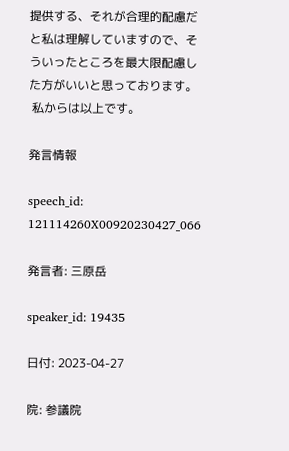提供する、それが合理的配慮だと私は理解していますので、そういったところを最大限配慮した方がいいと思っております。
 私からは以上です。

発言情報

speech_id: 121114260X00920230427_066

発言者: 三原岳

speaker_id: 19435

日付: 2023-04-27

院: 参議院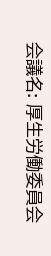会議名: 厚生労働委員会